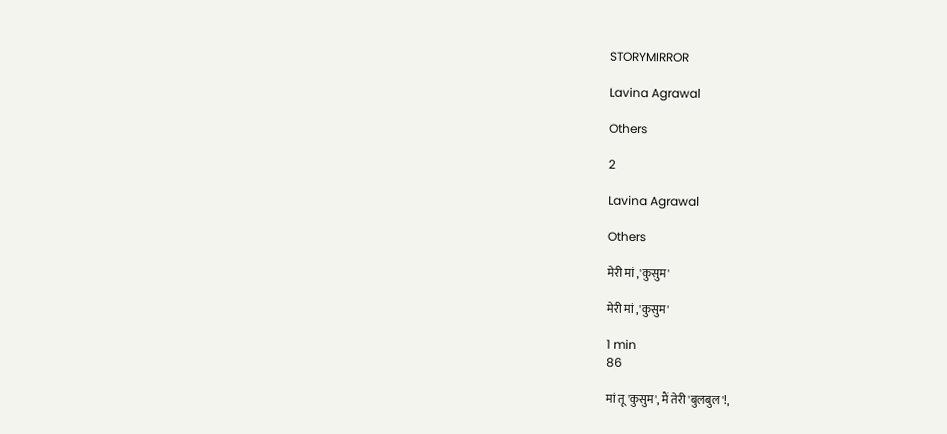STORYMIRROR

Lavina Agrawal

Others

2

Lavina Agrawal

Others

मेरी मां ,'कुसुम'

मेरी मां ,'कुसुम'

1 min
86

मां तू 'कुसुम', मैं तेरी 'बुलबुल'!,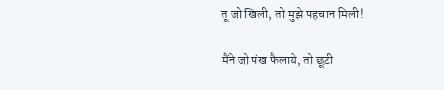तू जो खिली, तो मुझे पहचान मिली!

मैंने जो पंख फैलाये, तो छूटी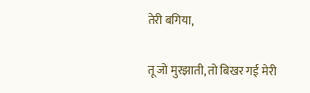तेरी बगिया,

तू जो मुरझाती, तो बिखर गई मेरी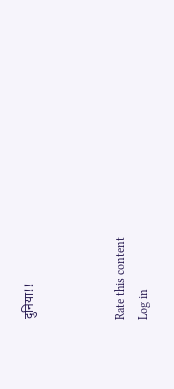दुनिया!!



Rate this content
Log in